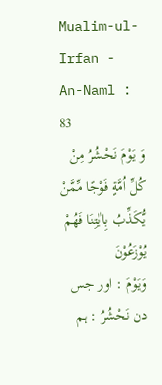Mualim-ul-Irfan - An-Naml : 83
وَ یَوْمَ نَحْشُرُ مِنْ كُلِّ اُمَّةٍ فَوْجًا مِّمَّنْ یُّكَذِّبُ بِاٰیٰتِنَا فَهُمْ یُوْزَعُوْنَ
وَيَوْمَ : اور جس دن نَحْشُرُ : ہم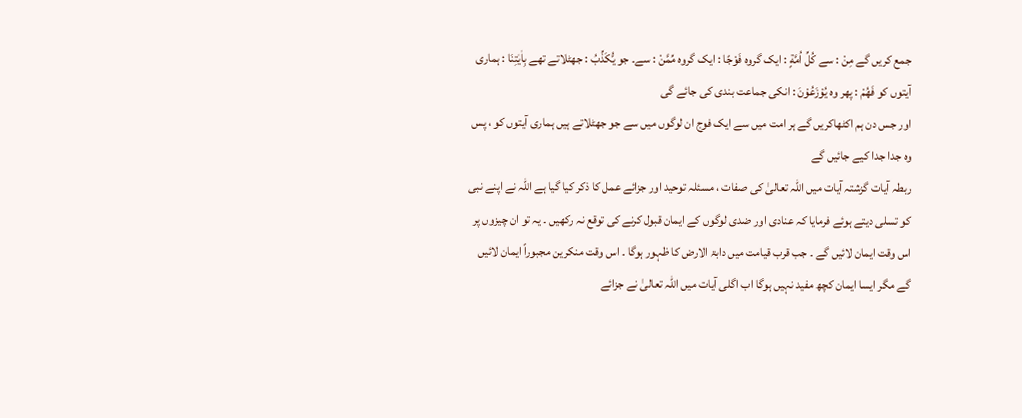جمع کریں گے مِنْ : سے كُلِّ اُمَّةٍ : ایک گروہ فَوْجًا : ایک گروہ مِّمَّنْ : سے۔ جو يُّكَذِّبُ : جھٹلاتے تھے بِاٰيٰتِنَا : ہماری آیتوں کو فَهُمْ : پھر وہ يُوْزَعُوْنَ : انکی جماعت بندی کی جائے گی
اور جس دن ہم اکٹھاکریں گے ہر امت میں سے ایک فوج ان لوگوں میں سے جو جھٹلاتے ہیں ہماری آیتوں کو ، پس وہ جدا جدا کیے جائیں گے
ربطہ آیات گزشتہ آیات میں اللہ تعالیٰ کی صفات ، مسئلہ توحید اور جزائے عمل کا ذکر کیا گیا ہے اللہ نے اپنے نبی کو تسلی دیتے ہوئے فرمایا کہ عنادی اور ضدی لوگوں کے ایمان قبول کرنے کی توقع نہ رکھیں ۔ یہ تو ان چیزوں پر اس وقت ایمان لائیں گے ۔ جب قرب قیامت میں دابۃ الارض کا ظہور ہوگا ۔ اس وقت منکرین مجبوراً ایمان لائیں گے مگر ایسا ایمان کچھ مفید نہیں ہوگا اب اگلی آیات میں اللہ تعالیٰ نے جزائے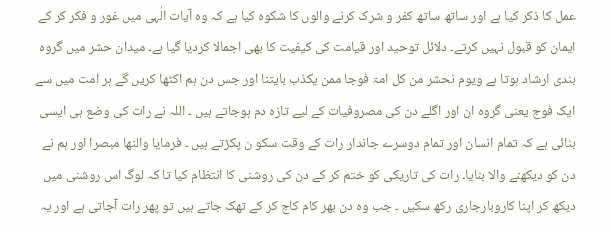عمل کا ذکر کیا ہے اور ساتھ ساتھ کفر و شرک کرنے والوں کا شکوہ کیا ہے کہ وہ آیات الٰہی میں غور و فکر کر کے ایمان کو قبول نہیں کرتے۔ دلائل توحید اور قیامت کی کیفیت کا بھی اجمالا کردیا گیا ہے۔ میدان حشر میں گروہ بندی ارشاد ہوتا ہے ویوم نحشر من کل امۃ فوجا ممن یکذب بایتنا اور جس دن ہم اکٹھا کریں گے ہر امت میں سے ایک فوج یعنی گروہ ان اور اگلے دن کی مصروفیات کے لیے تازہ دم ہوجاتے ہیں ۔ اللہ نے رات کی وضع ہی ایسی بنائی ہے کہ تمام انسان اور تمام دوسرے جاندار رات کے وقت سکو ن پکڑتے ہیں ۔ فرمایا والنھا مبصرا اور ہم نے دن کو دیکھنے والا بنایا۔ رات کی تاریکی کو ختم کر کے دن کی روشنی کا انتظام کیا تا کہ لوگ اس روشنی میں دیکھ کر اپنا کاروبارجاری رکھ سکیں ۔ جب وہ دن بھر کام کاج کر کے تھک جاتے ہیں تو پھر رات آجاتی ہے اور یہ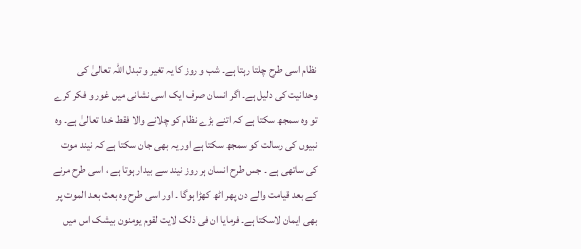نظام اسی طرح چلتا رہتا ہے۔ شب و روز کا یہ تغیر و تبدل اللہ تعالیٰ کی وحدانیت کی دلیل ہے۔ اگر انسان صرف ایک اسی نشانی میں غور و فکر کرے تو وہ سمجھ سکتا ہے کہ اتنے بڑے نظام کو چلانے والا فقط خدا تعالیٰ ہے۔ وہ نبیوں کی رسالت کو سمجھ سکتا ہے اور یہ بھی جان سکتا ہے کہ نیند موت کی ساتھی ہے ۔ جس طرح انسان ہر روز نیند سے بیدار ہوتا ہے ، اسی طرح مرنے کے بعد قیامت والے دن پھر اٹھ کھڑا ہوگا ۔ اور اسی طرح وہ بعث بعد الموت پر بھی ایمان لاسکتا ہے۔ فرمایا ان فی ذلک لایت لقوم یومنون بیشک اس میں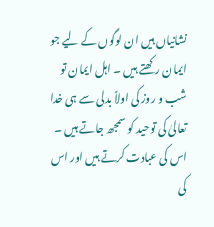نشانیاں ہیں ان لوگوں کے لیے جو ایمان رکھتے ہیں ۔ اہل ایمان تو شب و روز کی اولاً بدلی سے ہی خدا تعالیٰ کی توحید کو سمجھ جاتے ہیں ۔ اس کی عبادت کرتے ہیں اور اس کی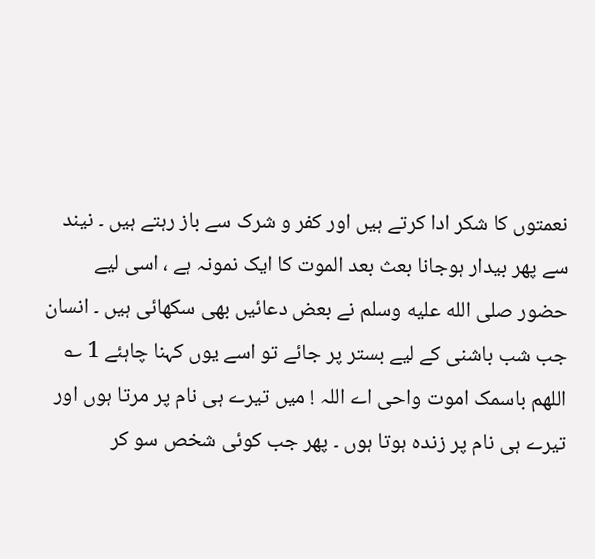نعمتوں کا شکر ادا کرتے ہیں اور کفر و شرک سے باز رہتے ہیں ۔ نیند سے پھر بیدار ہوجانا بعث بعد الموت کا ایک نمونہ ہے ، اسی لیے حضور صلى الله عليه وسلم نے بعض دعائیں بھی سکھائی ہیں ۔ انسان جب شب باشنی کے لیے بستر پر جائے تو اسے یوں کہنا چاہئے 1 ؎ اللھم باسمک اموت واحی اے اللہ ! میں تیرے ہی نام پر مرتا ہوں اور تیرے ہی نام پر زندہ ہوتا ہوں ۔ پھر جب کوئی شخص سو کر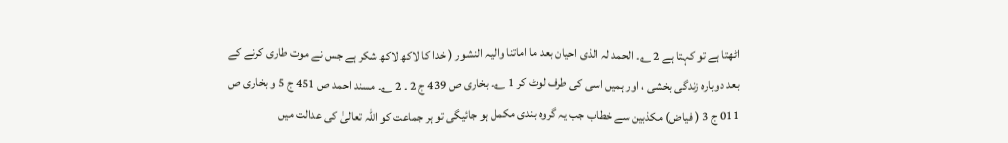اٹھتا ہے تو کہتا ہے 2 ؎۔ الحمد لہ الذی احیان بعد ما اماتنا والیہ النشور ( خدا کا لاکھ لاکھ شکر ہے جس نے موت طاری کرنے کے بعد دوبارہ زندگی بخشی ، اور ہمیں اسی کی طرف لوٹ کر 1 ؎۔ بخاری ص 439 ج 2 ۔ 2 ؎۔ مسند احمد ص 451 ج 5 و بخاری ص 011 ج 3 ( فیاض) مکذبین سے خطاب جب یہ گروہ بندی مکمل ہو جائیگی تو ہر جماعت کو اللہ تعالیٰ کی عدالت میں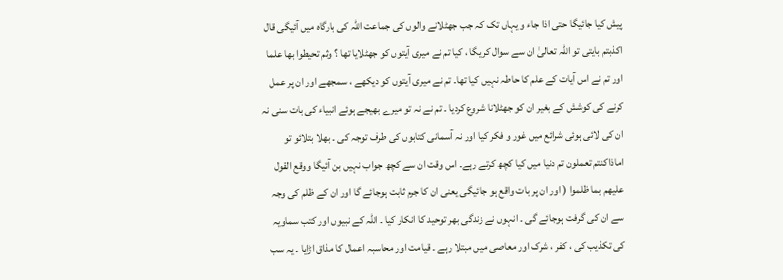پیش کیا جائیگا حتی اذا جاء و یہاں تک کہ جب جھٹلانے والوں کی جماعت اللہ کی بارگاہ میں آئیگی قال اکذبتم بایتی تو اللہ تعالیٰ ان سے سوال کریگا ، کیا تم نے میری آیتوں کو جھٹلایا تھا ؟ وثم تحیطوا بھا علما اور تم نے اس آیات کے علم کا حاطہ نہیں کیا تھا۔ تم نے میری آیتوں کو دیکھے ، سمجھے اور ان پر عمل کرنے کی کوشش کے بغیر ان کو جھٹلانا شروع کردیا ۔ تم نے نہ تو میرے بھیجے ہوئے انبیاء کی بات سنی نہ ان کی لائی ہوئی شرائع میں غور و فکر کیا اور نہ آسمانی کتابوں کی طرف توجہ کی ۔ بھلا بتلائو تو اماذاکنتم تعملون تم دنیا میں کیا کچھ کرتے رہے۔ اس وقت ان سے کچھ جواب نہیں بن آئیگا ووقع القول علیھم بما ظلموا ( اور ان پر بات واقع ہو جائیگی یعنی ان کا جرم ثابت ہوجائے گا اور ان کے ظلم کی وجہ سے ان کی گرفت ہوجائے گی ۔ انہوں نے زندگی بھر توحید کا انکار کیا ۔ اللہ کے نبیوں اور کتب سماویہ کی تکذیب کی ، کفر ، شرک اور معاصی میں مبتلا رہے ۔ قیامت اور محاسبہ اعمال کا مذاق اڑایا ۔ یہ سب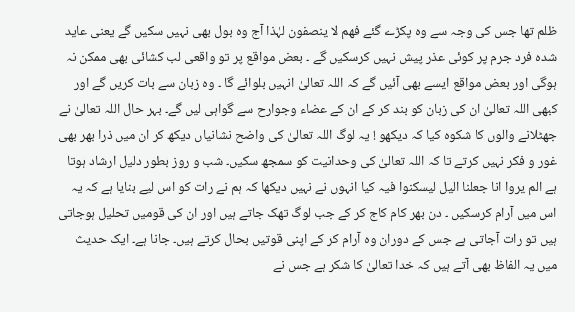ظلم تھا جس کی وجہ سے وہ پکڑے گئے فھم لا ینصفون لہٰذا آج وہ بول بھی نہیں سکیں گے یعنی عاید شدہ فرد جرم پر کوئی عذر پیش نہیں کرسکیں گے ۔ بعض مواقع پر تو واقعی لب کشائی بھی ممکن نہ ہوگی اور بعض مواقع ایسے بھی آئیں گے کہ اللہ تعالیٰ انہیں بلوائے گا ۔ وہ زبان سے بات کریں گے اور کبھی اللہ تعالیٰ ان کی زبان کو بند کر کے ان کے عضاء وجوارح سے گواہی لیں گے۔ بہر حال اللہ تعالیٰ نے جھٹلانے والوں کا شکوہ کیا کہ دیکھو ! یہ لوگ اللہ تعالیٰ کی واضح نشانیاں دیکھ کر ان میں ذرا بھر بھی غور و فکر نہیں کرتے تا کہ اللہ تعالیٰ کی وحدانیت کو سمجھ سکیں۔ شب و روز بطور دلیل ارشاد ہوتا ہے الم یروا انا جعلنا الیل لیسکنوا فیہ کیا انہوں نے نہیں دیکھا کہ ہم نے رات کو اس لیے بنایا ہے کہ یہ اس میں آرام کرسکیں ۔ دن بھر کام کاج کر کے جب لوگ تھک جاتے ہیں اور ان کی قومیں تحلیل ہوجاتی ہیں تو رات آجاتی ہے جس کے دوران وہ آرام کر کے اپنی قوتیں بحال کرتے ہیں۔ جانا ہے۔ ایک حدیث میں یہ الفاظ بھی آتے ہیں کہ خدا تعالیٰ کا شکر ہے جس نے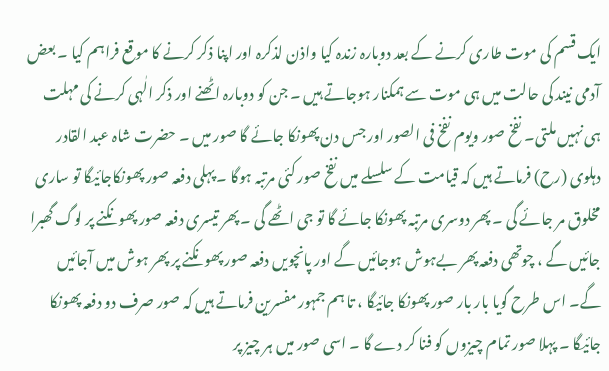ایک قسم کی موت طاری کرنے کے بعد دوبارہ زندہ کیا واذن لذکرہ اور اپنا ذکر کرنے کا موقع فراہم کیا ۔ بعض آدمی نیند کی حالت میں ہی موت سے ہمکنار ہوجاتے ہیں ۔ جن کو دوبارہ اٹھنے اور ذکر الٰہی کرنے کی مہلت ہی نہیں ملتی۔ نفخ صور ویوم نفخ فی الصور اور جس دن پھونکا جائے گا صور میں ۔ حضرت شاہ عبد القادر دہلوی (رح) فرماتے ہیں کہ قیامت کے سلسلے میں نفخ صور کئی مرتبہ ہوگا ۔ پہلی دفعہ صور پھونکاجائیگا تو ساری مخلوق مر جائے گی ۔ پھر دوسری مرتبہ پھونکا جائے گا تو جی اٹھے گی ۔ پھر تیسری دفعہ صور پھونکنے پر لوگ گھبرا جائیں گے ، چوتھی دفعہ پھر بےہوش ہوجائیں گے اور پانچویں دفعہ صور پھونکنے پر پھر ہوش میں آجائیں گے۔ اس طرح گویا بار بار صور پھونکا جائیگا ، تا ہم جمہور مفسرین فرماتے ہیں کہ صور صرف دو دفعہ پھونکا جائیگا ۔ پہلا صور تمام چیزوں کو فنا کر دے گا ۔ اسی صور میں ہر چیز پر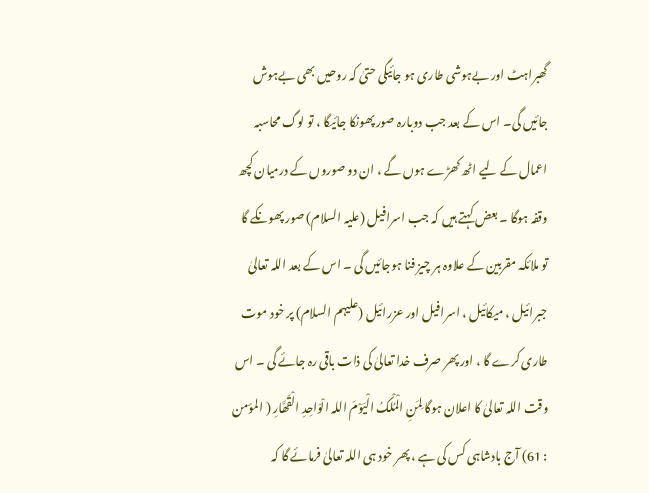گھبراہٹ اور بےہوشی طاری ہو جائیگی حتیٰ کہ روحیں بھی بےہوش جائیں گی۔ اس کے بعد جب دوبارہ صور پھونکا جائیگا ، تو لوگ محاسبہ اعمال کے لیے اٹھ کھڑے ہوں گے ، ان دو صوروں کے درمیان کچھ وقفہ ہوگا ۔ بعض کہتے ہیں کہ جب اسرافیل (علیہ السلام) صور پھونکے گا تو ملائکہ مقربین کے علاوہ ہر چیز فنا ہوجائیں گی ۔ اس کے بعد اللہ تعالیٰ جبرائیل ، میکائیل ، اسرافیل اور عزرائیل (علیہم السلام) پر خود موت طاری کرے گا ، اور پھر صرف خدا تعالیٰ کی ذات باقی رہ جائے گی ۔ اس وقت اللہ تعالیٰ کا اعلان ہوگا لِمَنِ الْمُلْکُ الْیَوْمَ اللہ الْوَاحِدِ الْقَھَّارِ ( المؤمن : 61) آج بادشاہی کس کی ہے ، پھر خود ہی اللہ تعالیٰ فرمائے گا کہ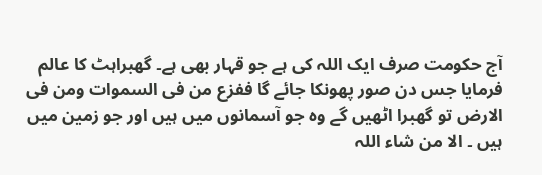آج حکومت صرف ایک اللہ کی ہے جو قہار بھی ہے۔ گھبراہٹ کا عالم فرمایا جس دن صور پھونکا جائے گا ففزع من فی السموات ومن فی الارض تو گھبرا اٹھیں گے وہ جو آسمانوں میں ہیں اور جو زمین میں ہیں ۔ الا من شاء اللہ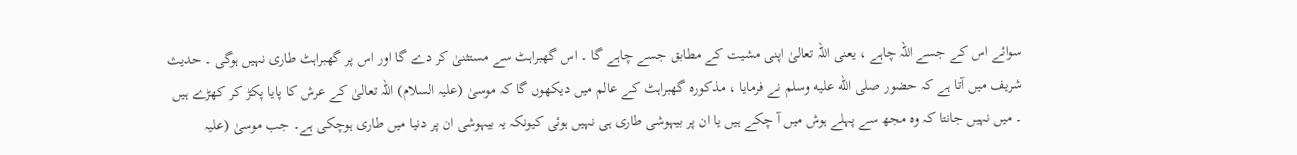سوائے اس کے جسے اللہ چاہے ، یعنی اللہ تعالیٰ اپنی مشیت کے مطابق جسے چاہے گا ۔ اس گھبراہٹ سے مستثنیٰ کر دے گا اور اس پر گھبراہٹ طاری نہیں ہوگی ۔ حدیث شریف میں آتا ہے کہ حضور صلى الله عليه وسلم نے فرمایا ، مذکورہ گھبراہٹ کے عالم میں دیکھوں گا کہ موسیٰ (علیہ السلام) اللہ تعالیٰ کے عرش کا پایا پکڑ کر کھڑے ہیں ۔ میں نہیں جانتا کہ وہ مجھ سے پہلے ہوش میں آ چکے ہیں یا ان پر بیہوشی طاری ہی نہیں ہوئی کیونکہ یہ بیہوشی ان پر دنیا میں طاری ہوچکی ہے۔ جب موسیٰ (علیہ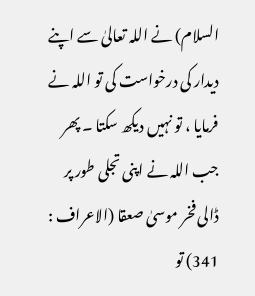السلام) نے اللہ تعالیٰ سے اپنے دیدار کی درخواست کی تو اللہ نے فرمایا ، تو نہیں دیکھ سکتا ۔ پھر جب اللہ نے اپنی تجلی طور پر ڈالی فخر موسیٰ صعقا (الاعراف : 341) تو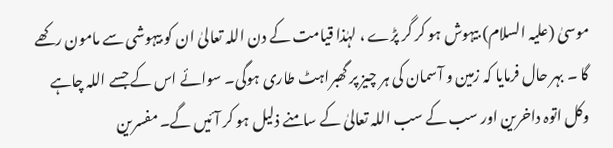موسیٰ (علیہ السلام) بیہوش ہو کر گر پڑے ، لہٰذا قیامت کے دن اللہ تعالیٰ ان کو بیہوشی سے مامون رکھے گا ۔ بہر حال فرمایا کہ زمین و آسمان کی ہر چیز پر گھبراہٹ طاری ہوگی۔ سوائے اس کے جسے اللہ چاہے وکل اتوہ داخرین اور سب کے سب اللہ تعالیٰ کے سامنے ذلیل ہو کر آئیں گے۔ مفسرین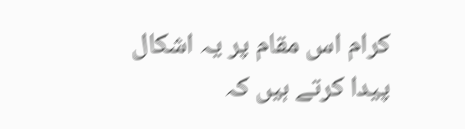کرام اس مقام پر یہ اشکال پیدا کرتے ہیں کہ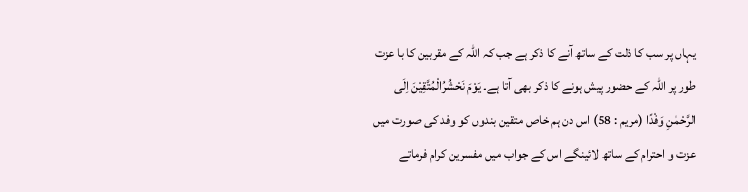یہاں پر سب کا ذلت کے ساتھ آنے کا ذکر ہے جب کہ اللہ کے مقربین کا با عزت طور پر اللہ کے حضور پیش ہونے کا ذکر بھی آتا ہے۔ یَوْمَ نَحْشُرُالْمُتَّقِیْنَ اِلَی الرَّحْمٰنِ وَفْدًا (مریم : 58) اس دن ہم خاص متقین بندوں کو وفد کی صورت میں عزت و احترام کے ساتھ لائینگے اس کے جواب میں مفسرین کرام فرماتے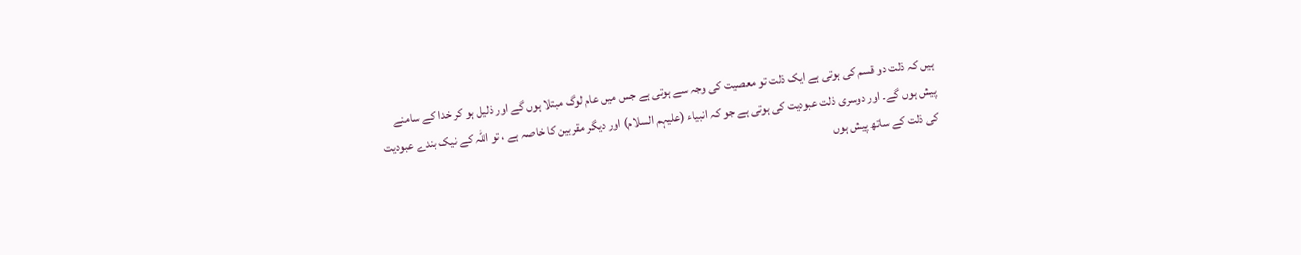ہیں کہ ذلت دو قسم کی ہوتی ہے ایک ذلت تو معصیت کی وجہ سے ہوتی ہے جس میں عام لوگ مبتلا ہوں گے اور ذلیل ہو کر خدا کے سامنے پیش ہوں گے۔ اور دوسری ذلت عبودیت کی ہوتی ہے جو کہ انبیاء (علیہم السلام) اور دیگر مقربین کا خاصہ ہے ، تو اللہ کے نیک بندے عبودیت کی ذلت کے ساتھ پیش ہوں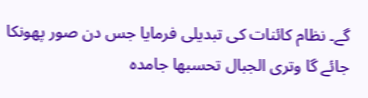گے۔ نظام کائنات کی تبدیلی فرمایا جس دن صور پھونکا جائے گا وتری الجبال تحسبھا جامدہ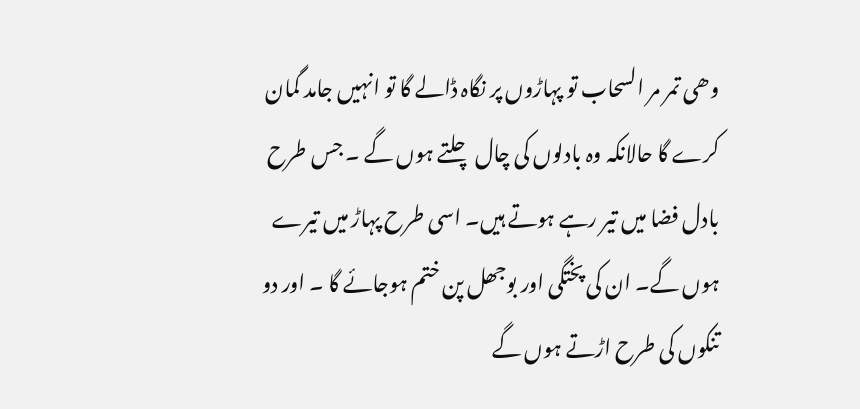وھی تمر مر السحاب تو پہاڑوں پر نگاہ ڈالے گا تو انہیں جامد گمان کرے گا حالانکہ وہ بادلوں کی چال چلتے ہوں گے ۔ جس طرح بادل فضا میں تیر رہے ہوتے ہیں۔ اسی طرح پہاڑ میں تیرے ہوں گے۔ ان کی پختگی اور بوجھل پن ختم ہوجائے گا ۔ اور دو تنکوں کی طرح اڑتے ہوں گے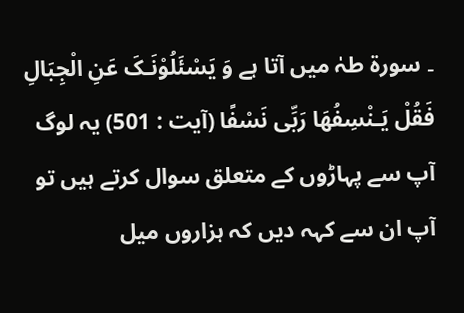۔ سورة طہٰ میں آتا ہے وَ یَسْئَلُوْنَـکَ عَنِ الْجِبَالِ فَقُلْ یَـنْسِفُھَا رَبِّی نَسْفًا (آیت : 501) یہ لوگ آپ سے پہاڑوں کے متعلق سوال کرتے ہیں تو آپ ان سے کہہ دیں کہ ہزاروں میل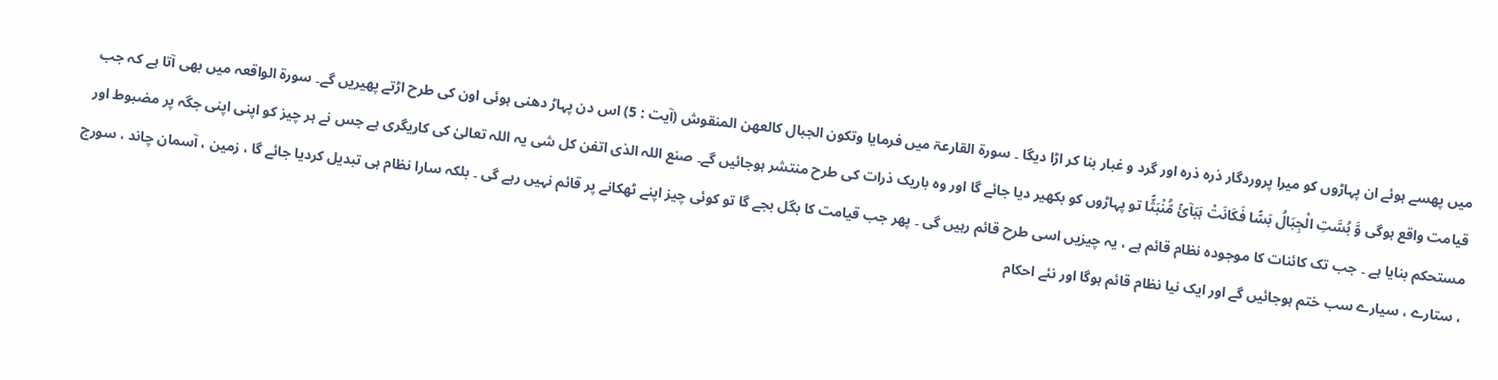میں پھسے ہوئے ان پہاڑوں کو میرا پروردگار ذرہ ذرہ اور گرد و غبار بنا کر اڑا دیگا ۔ سورة القارعۃ میں فرمایا وتکون الجبال کالعھن المنقوش (آیت : 5) اس دن پہاڑ دھنی ہوئی اون کی طرح اڑتے پھیریں گے۔ سورة الواقعہ میں بھی آتا ہے کہ جب قیامت واقع ہوگی وَّ بُسَّتِ الْجِبَالُ بَسًّا فَکَانَتْ ہَبَآئً مُّنْبَثًّا تو پہاڑوں کو بکھیر دیا جائے گا اور وہ باریک ذرات کی طرح منتشر ہوجائیں گے۔ صنع اللہ الذی اتفن کل شی یہ اللہ تعالیٰ کی کاریگری ہے جس نے ہر چیز کو اپنی اپنی جگہ پر مضبوط اور مستحکم بنایا ہے ۔ جب تک کائنات کا موجودہ نظام قائم ہے ، یہ چیزیں اسی طرح قائم رہیں گی ۔ پھر جب قیامت کا بگل بجے گا تو کوئی چیز اپنے ٹھکانے پر قائم نہیں رہے گی ۔ بلکہ سارا نظام ہی تبدیل کردیا جائے گا ، زمین ، آسمان چاند ، سورج ، ستارے ، سیارے سب ختم ہوجائیں گے اور ایک نیا نظام قائم ہوگا اور نئے احکام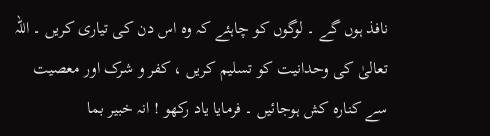نافذ ہوں گے ۔ لوگوں کو چاہئے کہ وہ اس دن کی تیاری کریں ۔ اللہ تعالیٰ کی وحدانیت کو تسلیم کریں ، کفر و شرک اور معصیت سے کنارہ کش ہوجائیں ۔ فرمایا یاد رکھو ! انہ خبیر بما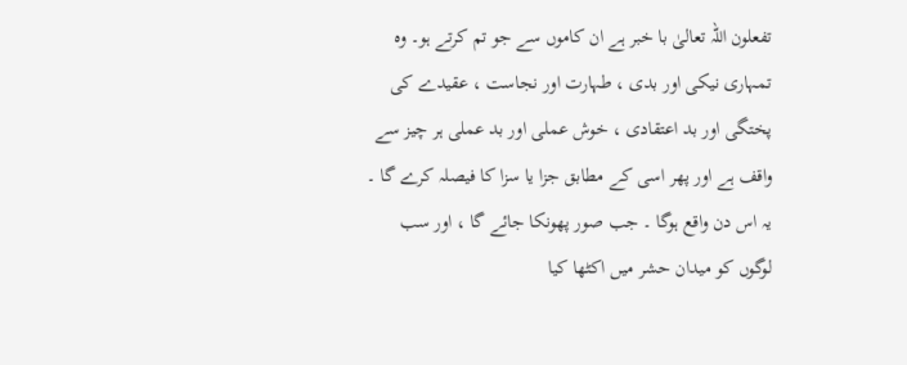تفعلون اللہ تعالیٰ با خبر ہے ان کاموں سے جو تم کرتے ہو۔ وہ تمہاری نیکی اور بدی ، طہارت اور نجاست ، عقیدے کی پختگی اور بد اعتقادی ، خوش عملی اور بد عملی ہر چیز سے واقف ہے اور پھر اسی کے مطابق جزا یا سزا کا فیصلہ کرے گا ۔ یہ اس دن واقع ہوگا ۔ جب صور پھونکا جائے گا ، اور سب لوگوں کو میدان حشر میں اکٹھا کیا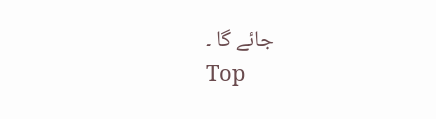جائے گا ۔
Top